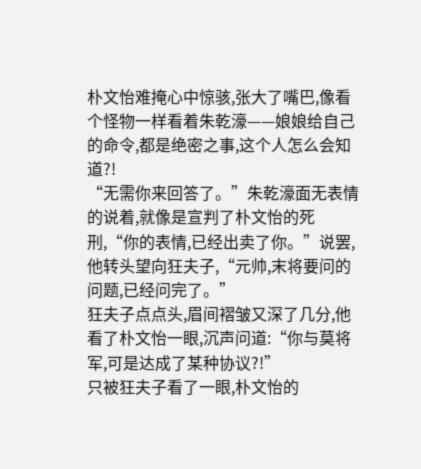朴文怡难掩心中惊骇,张大了嘴巴,像看个怪物一样看着朱乾濠——娘娘给自己的命令,都是绝密之事,这个人怎么会知道?!
“无需你来回答了。”朱乾濠面无表情的说着,就像是宣判了朴文怡的死刑,“你的表情,已经出卖了你。”说罢,他转头望向狂夫子,“元帅,末将要问的问题,已经问完了。”
狂夫子点点头,眉间褶皱又深了几分,他看了朴文怡一眼,沉声问道:“你与莫将军,可是达成了某种协议?!”
只被狂夫子看了一眼,朴文怡的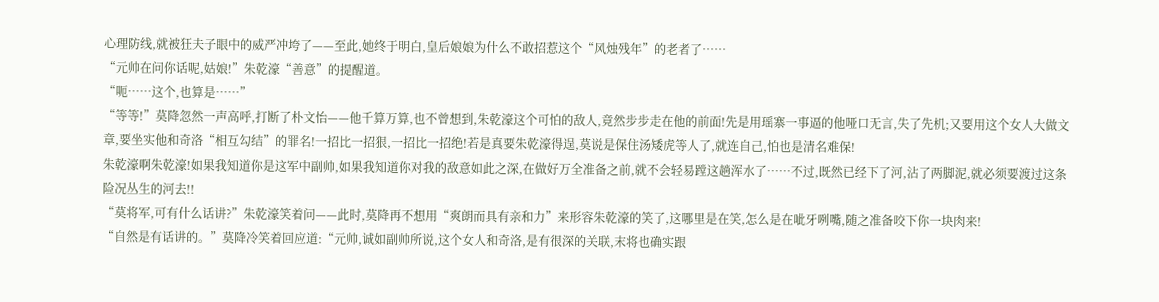心理防线,就被狂夫子眼中的威严冲垮了——至此,她终于明白,皇后娘娘为什么不敢招惹这个“风烛残年”的老者了……
“元帅在问你话呢,姑娘!”朱乾濠“善意”的提醒道。
“呃……这个,也算是……”
“等等!”莫降忽然一声高呼,打断了朴文怡——他千算万算,也不曾想到,朱乾濠这个可怕的敌人,竟然步步走在他的前面!先是用瑶寨一事逼的他哑口无言,失了先机;又要用这个女人大做文章,要坐实他和奇洛“相互勾结”的罪名!一招比一招狠,一招比一招绝!若是真要朱乾濠得逞,莫说是保住汤矮虎等人了,就连自己,怕也是清名难保!
朱乾濠啊朱乾濠!如果我知道你是这军中副帅,如果我知道你对我的敌意如此之深,在做好万全准备之前,就不会轻易蹚这趟浑水了……不过,既然已经下了河,沾了两脚泥,就必须要渡过这条险况丛生的河去!!
“莫将军,可有什么话讲?”朱乾濠笑着问——此时,莫降再不想用“爽朗而具有亲和力”来形容朱乾濠的笑了,这哪里是在笑,怎么是在呲牙咧嘴,随之准备咬下你一块肉来!
“自然是有话讲的。”莫降冷笑着回应道:“元帅,诚如副帅所说,这个女人和奇洛,是有很深的关联,末将也确实跟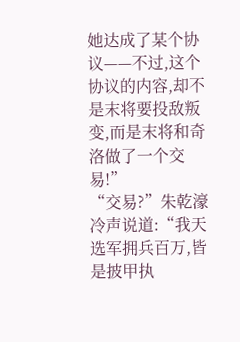她达成了某个协议——不过,这个协议的内容,却不是末将要投敌叛变,而是末将和奇洛做了一个交易!”
“交易?”朱乾濠冷声说道:“我天选军拥兵百万,皆是披甲执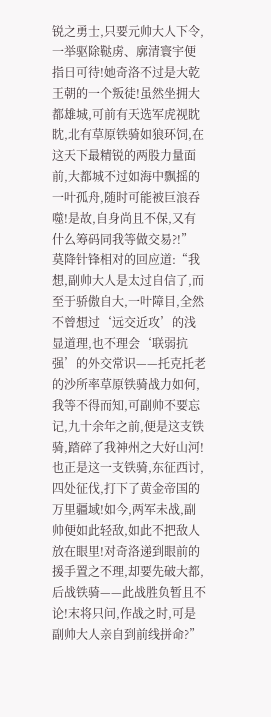锐之勇士,只要元帅大人下令,一举驱除鞑虏、廓清寰宇便指日可待!她奇洛不过是大乾王朝的一个叛徒!虽然坐拥大都雄城,可前有天选军虎视眈眈,北有草原铁骑如狼环饲,在这天下最精锐的两股力量面前,大都城不过如海中飘摇的一叶孤舟,随时可能被巨浪吞噬!是故,自身尚且不保,又有什么筹码同我等做交易?!”
莫降针锋相对的回应道:“我想,副帅大人是太过自信了,而至于骄傲自大,一叶障目,全然不曾想过‘远交近攻’的浅显道理,也不理会‘联弱抗强’的外交常识——托克托老的沙所率草原铁骑战力如何,我等不得而知,可副帅不要忘记,九十余年之前,便是这支铁骑,踏碎了我神州之大好山河!也正是这一支铁骑,东征西讨,四处征伐,打下了黄金帝国的万里疆域!如今,两军未战,副帅便如此轻敌,如此不把敌人放在眼里!对奇洛递到眼前的援手置之不理,却要先破大都,后战铁骑——此战胜负暂且不论!末将只问,作战之时,可是副帅大人亲自到前线拼命?”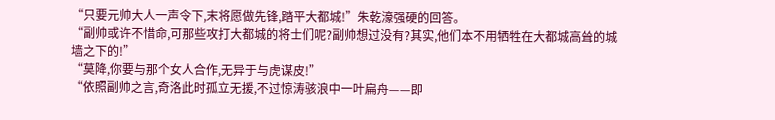“只要元帅大人一声令下,末将愿做先锋,踏平大都城!”朱乾濠强硬的回答。
“副帅或许不惜命,可那些攻打大都城的将士们呢?副帅想过没有?其实,他们本不用牺牲在大都城高耸的城墙之下的!”
“莫降,你要与那个女人合作,无异于与虎谋皮!”
“依照副帅之言,奇洛此时孤立无援,不过惊涛骇浪中一叶扁舟——即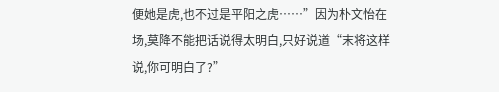便她是虎,也不过是平阳之虎……”因为朴文怡在场,莫降不能把话说得太明白,只好说道“末将这样说,你可明白了?”